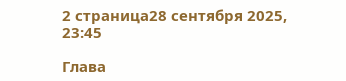2 страница28 сентября 2025, 23:45

Глава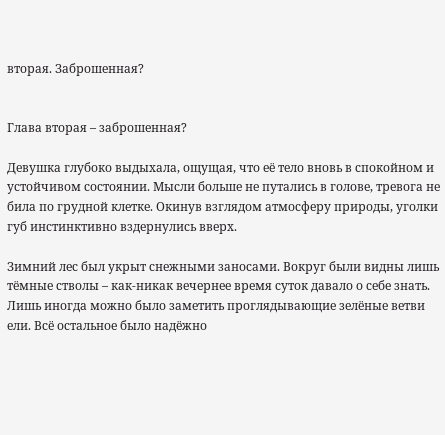вторая. Заброшенная?


Глава вторая – заброшенная?

Девушка глубоко выдыхала, ощущая, что её тело вновь в спокойном и устойчивом состоянии. Мысли больше не путались в голове, тревога не била по грудной клетке. Окинув взглядом атмосферу природы, уголки губ инстинктивно вздернулись вверх.

Зимний лес был укрыт снежными заносами. Вокруг были видны лишь тёмные стволы – как-никак вечернее время суток давало о себе знать. Лишь иногда можно было заметить проглядывающие зелёные ветви ели. Всё остальное было надёжно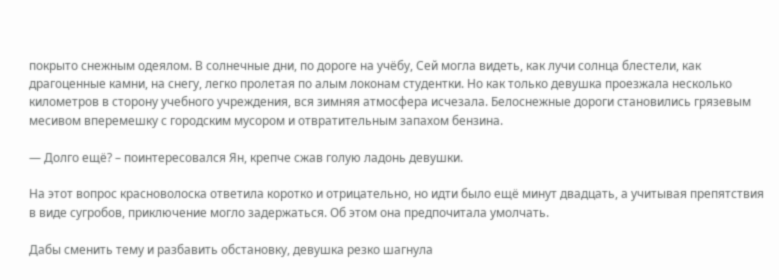покрыто снежным одеялом. В солнечные дни, по дороге на учёбу, Сей могла видеть, как лучи солнца блестели, как драгоценные камни, на снегу, легко пролетая по алым локонам студентки. Но как только девушка проезжала несколько километров в сторону учебного учреждения, вся зимняя атмосфера исчезала. Белоснежные дороги становились грязевым месивом вперемешку с городским мусором и отвратительным запахом бензина.

— Долго ещё? – поинтересовался Ян, крепче сжав голую ладонь девушки.

На этот вопрос красноволоска ответила коротко и отрицательно, но идти было ещё минут двадцать, а учитывая препятствия в виде сугробов, приключение могло задержаться. Об этом она предпочитала умолчать.

Дабы сменить тему и разбавить обстановку, девушка резко шагнула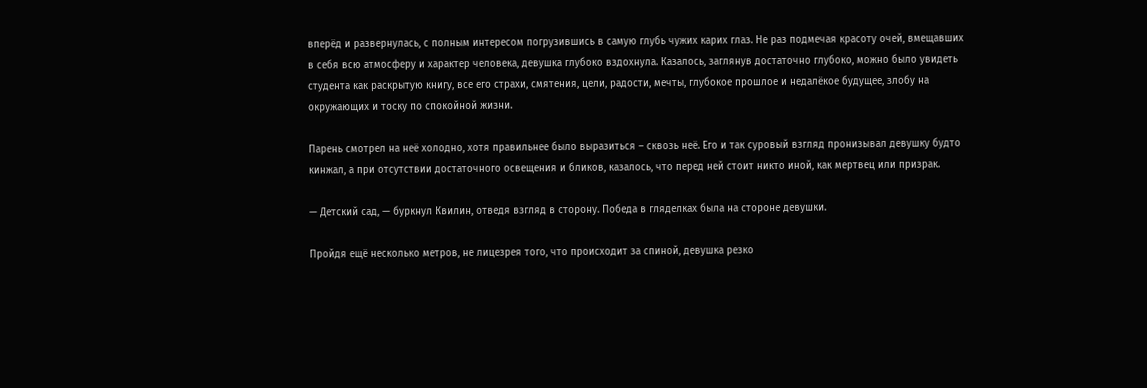вперёд и развернулась, с полным интересом погрузившись в самую глубь чужих карих глаз. Не раз подмечая красоту очей, вмещавших в себя всю атмосферу и характер человека, девушка глубоко вздохнула. Казалось, заглянув достаточно глубоко, можно было увидеть студента как раскрытую книгу, все его страхи, смятения, цели, радости, мечты, глубокое прошлое и недалёкое будущее, злобу на окружающих и тоску по спокойной жизни.

Парень смотрел на неё холодно, хотя правильнее было выразиться – сквозь неё. Его и так суровый взгляд пронизывал девушку будто кинжал, а при отсутствии достаточного освещения и бликов, казалось, что перед ней стоит никто иной, как мертвец или призрак.

— Детский сад, — буркнул Квилин, отведя взгляд в сторону. Победа в гляделках была на стороне девушки.

Пройдя ещё несколько метров, не лицезрея того, что происходит за спиной, девушка резко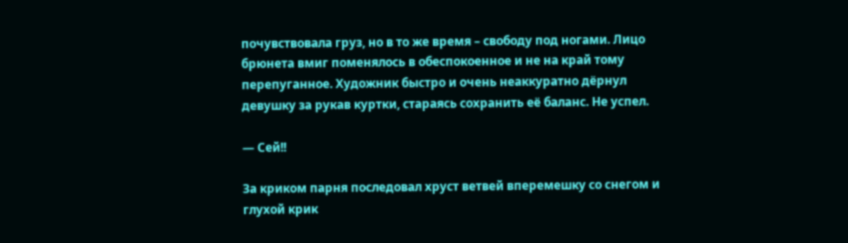почувствовала груз, но в то же время – свободу под ногами. Лицо брюнета вмиг поменялось в обеспокоенное и не на край тому перепуганное. Художник быстро и очень неаккуратно дёрнул девушку за рукав куртки, стараясь сохранить её баланс. Не успел.

— Сей!!

За криком парня последовал хруст ветвей вперемешку со снегом и глухой крик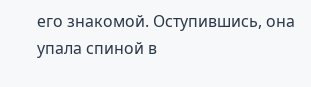его знакомой. Оступившись, она упала спиной в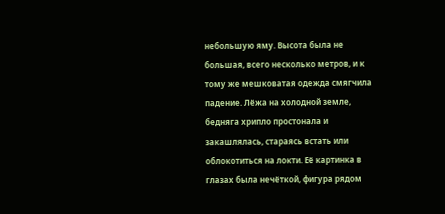небольшую яму. Высота была не большая, всего несколько метров, и к тому же мешковатая одежда смягчила падение. Лёжа на холодной земле, бедняга хрипло простонала и закашлялась, стараясь встать или облокотиться на локти. Её картинка в глазах была нечёткой, фигура рядом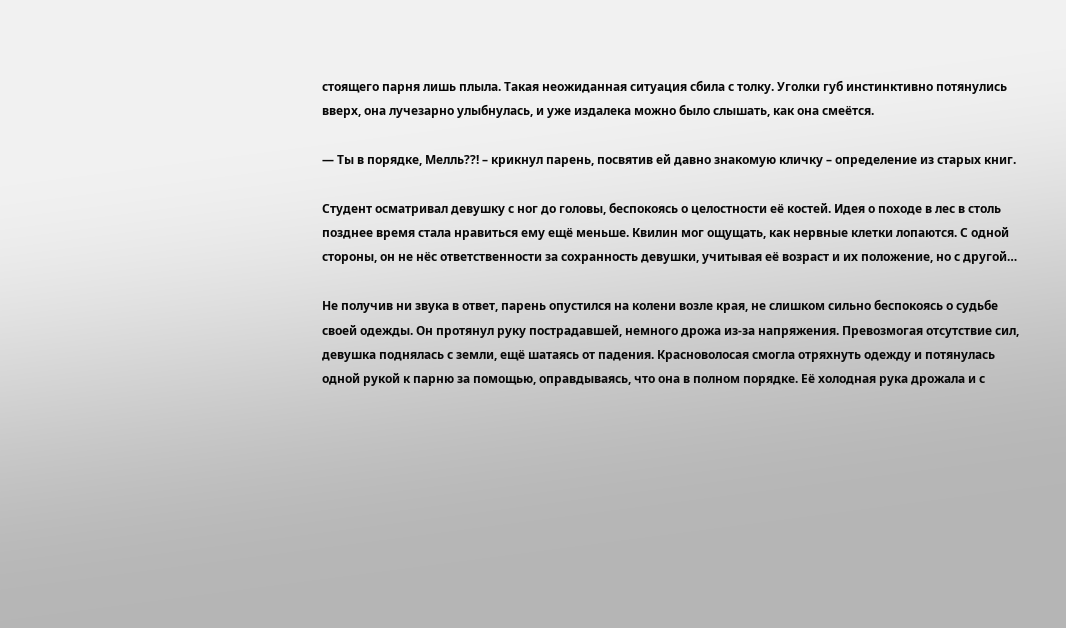стоящего парня лишь плыла. Такая неожиданная ситуация сбила с толку. Уголки губ инстинктивно потянулись вверх, она лучезарно улыбнулась, и уже издалека можно было слышать, как она смеётся.

— Ты в порядке, Мелль??! – крикнул парень, посвятив ей давно знакомую кличку – определение из старых книг.

Студент осматривал девушку с ног до головы, беспокоясь о целостности её костей. Идея о походе в лес в столь позднее время стала нравиться ему ещё меньше. Квилин мог ощущать, как нервные клетки лопаются. С одной стороны, он не нёс ответственности за сохранность девушки, учитывая её возраст и их положение, но с другой…

Не получив ни звука в ответ, парень опустился на колени возле края, не слишком сильно беспокоясь о судьбе своей одежды. Он протянул руку пострадавшей, немного дрожа из-за напряжения. Превозмогая отсутствие сил, девушка поднялась с земли, ещё шатаясь от падения. Красноволосая смогла отряхнуть одежду и потянулась одной рукой к парню за помощью, оправдываясь, что она в полном порядке. Её холодная рука дрожала и с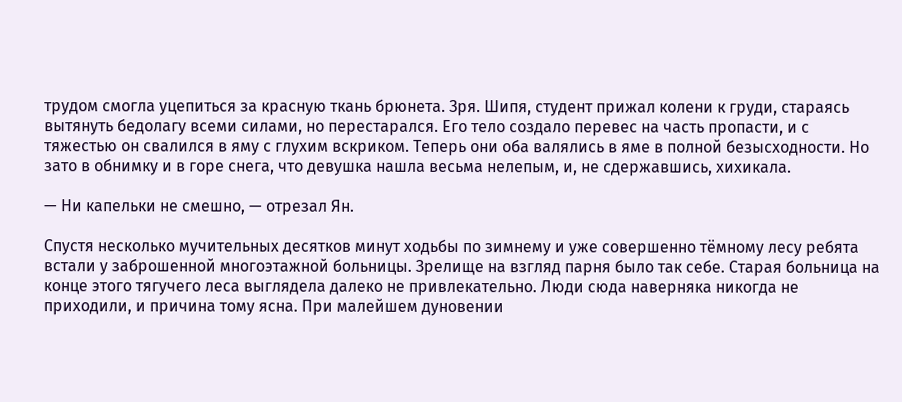трудом смогла уцепиться за красную ткань брюнета. Зря. Шипя, студент прижал колени к груди, стараясь вытянуть бедолагу всеми силами, но перестарался. Его тело создало перевес на часть пропасти, и с тяжестью он свалился в яму с глухим вскриком. Теперь они оба валялись в яме в полной безысходности. Но зато в обнимку и в горе снега, что девушка нашла весьма нелепым, и, не сдержавшись, хихикала.

— Ни капельки не смешно, — отрезал Ян.

Спустя несколько мучительных десятков минут ходьбы по зимнему и уже совершенно тёмному лесу ребята встали у заброшенной многоэтажной больницы. Зрелище на взгляд парня было так себе. Старая больница на конце этого тягучего леса выглядела далеко не привлекательно. Люди сюда наверняка никогда не приходили, и причина тому ясна. При малейшем дуновении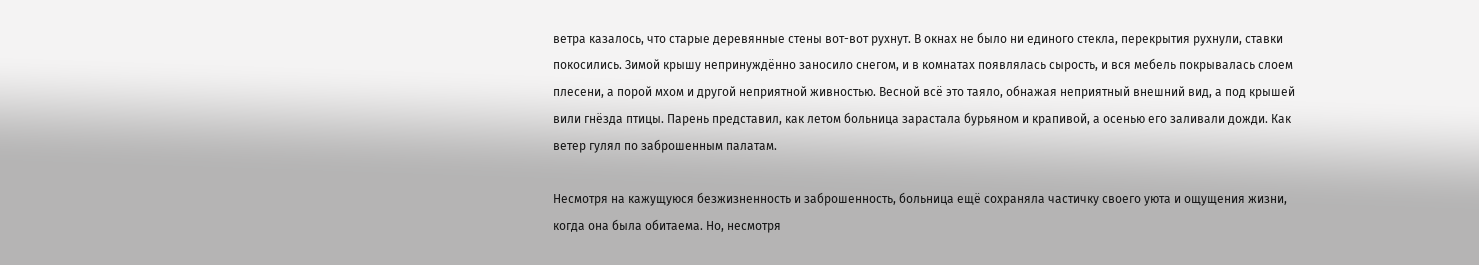ветра казалось, что старые деревянные стены вот-вот рухнут. В окнах не было ни единого стекла, перекрытия рухнули, ставки покосились. Зимой крышу непринуждённо заносило снегом, и в комнатах появлялась сырость, и вся мебель покрывалась слоем плесени, а порой мхом и другой неприятной живностью. Весной всё это таяло, обнажая неприятный внешний вид, а под крышей вили гнёзда птицы. Парень представил, как летом больница зарастала бурьяном и крапивой, а осенью его заливали дожди. Как ветер гулял по заброшенным палатам.

Несмотря на кажущуюся безжизненность и заброшенность, больница ещё сохраняла частичку своего уюта и ощущения жизни, когда она была обитаема. Но, несмотря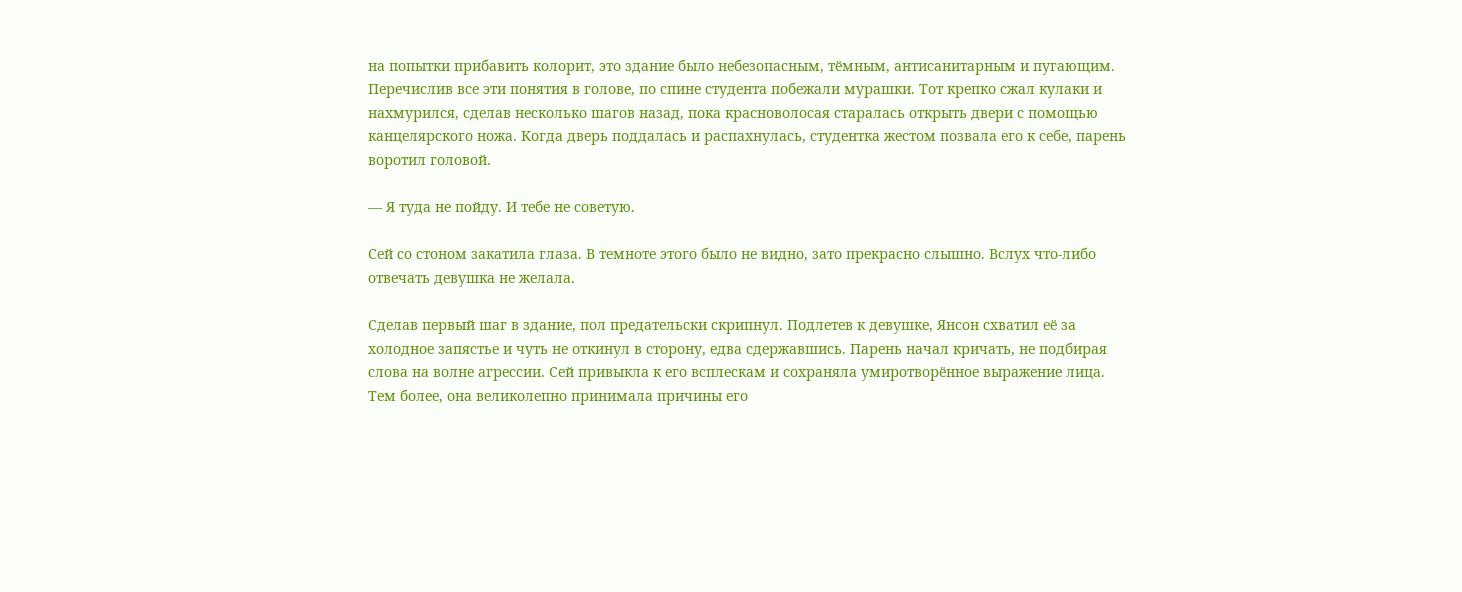на попытки прибавить колорит, это здание было небезопасным, тёмным, антисанитарным и пугающим. Перечислив все эти понятия в голове, по спине студента побежали мурашки. Тот крепко сжал кулаки и нахмурился, сделав несколько шагов назад, пока красноволосая старалась открыть двери с помощью канцелярского ножа. Когда дверь поддалась и распахнулась, студентка жестом позвала его к себе, парень воротил головой.

— Я туда не пойду. И тебе не советую.

Сей со стоном закатила глаза. В темноте этого было не видно, зато прекрасно слышно. Вслух что-либо отвечать девушка не желала.

Сделав первый шаг в здание, пол предательски скрипнул. Подлетев к девушке, Янсон схватил её за холодное запястье и чуть не откинул в сторону, едва сдержавшись. Парень начал кричать, не подбирая слова на волне агрессии. Сей привыкла к его всплескам и сохраняла умиротворённое выражение лица. Тем более, она великолепно принимала причины его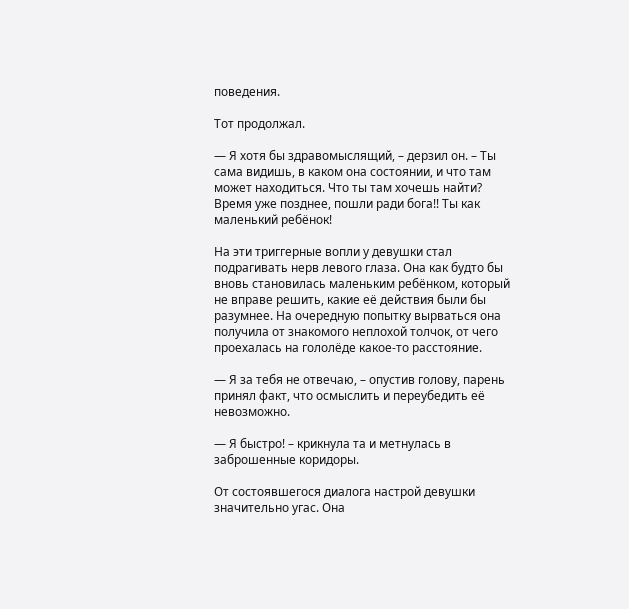поведения.

Тот продолжал.

— Я хотя бы здравомыслящий, – дерзил он. – Ты сама видишь, в каком она состоянии, и что там может находиться. Что ты там хочешь найти? Время уже позднее, пошли ради бога!! Ты как маленький ребёнок!

На эти триггерные вопли у девушки стал подрагивать нерв левого глаза. Она как будто бы вновь становилась маленьким ребёнком, который не вправе решить, какие её действия были бы разумнее. На очередную попытку вырваться она получила от знакомого неплохой толчок, от чего проехалась на гололёде какое-то расстояние.

— Я за тебя не отвечаю, – опустив голову, парень принял факт, что осмыслить и переубедить её невозможно.

— Я быстро! – крикнула та и метнулась в заброшенные коридоры.

От состоявшегося диалога настрой девушки значительно угас. Она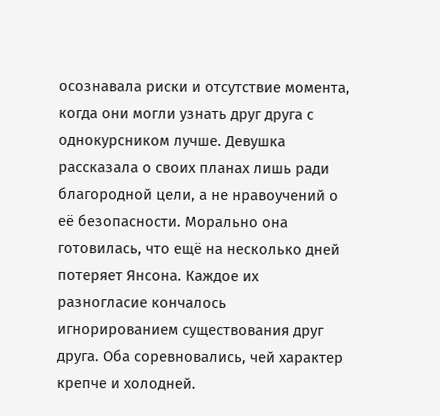осознавала риски и отсутствие момента, когда они могли узнать друг друга с однокурсником лучше. Девушка рассказала о своих планах лишь ради благородной цели, а не нравоучений о её безопасности. Морально она готовилась, что ещё на несколько дней потеряет Янсона. Каждое их разногласие кончалось игнорированием существования друг друга. Оба соревновались, чей характер крепче и холодней.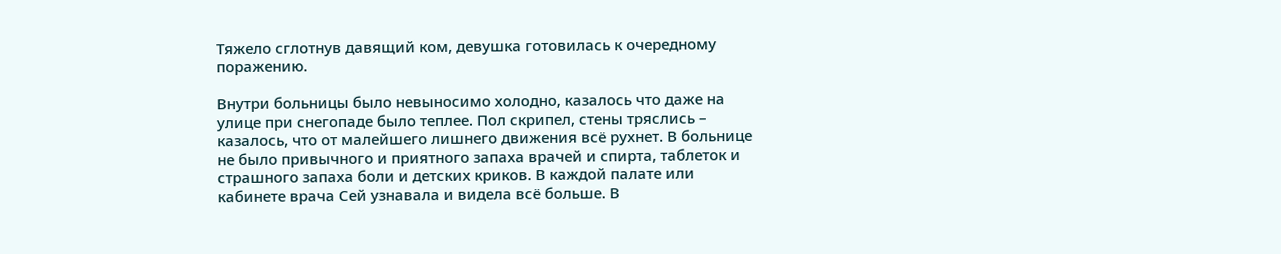Тяжело сглотнув давящий ком, девушка готовилась к очередному поражению.

Внутри больницы было невыносимо холодно, казалось что даже на улице при снегопаде было теплее. Пол скрипел, стены тряслись – казалось, что от малейшего лишнего движения всё рухнет. В больнице не было привычного и приятного запаха врачей и спирта, таблеток и страшного запаха боли и детских криков. В каждой палате или кабинете врача Сей узнавала и видела всё больше. В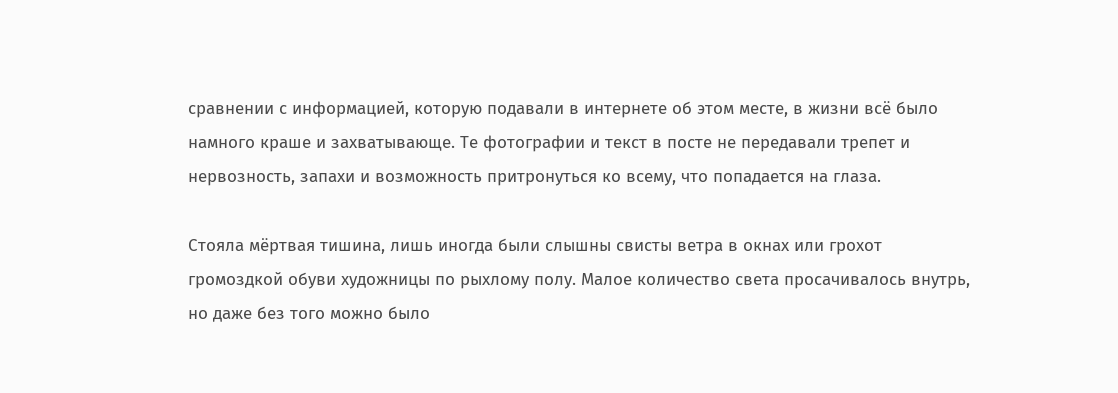сравнении с информацией, которую подавали в интернете об этом месте, в жизни всё было намного краше и захватывающе. Те фотографии и текст в посте не передавали трепет и нервозность, запахи и возможность притронуться ко всему, что попадается на глаза.

Стояла мёртвая тишина, лишь иногда были слышны свисты ветра в окнах или грохот громоздкой обуви художницы по рыхлому полу. Малое количество света просачивалось внутрь, но даже без того можно было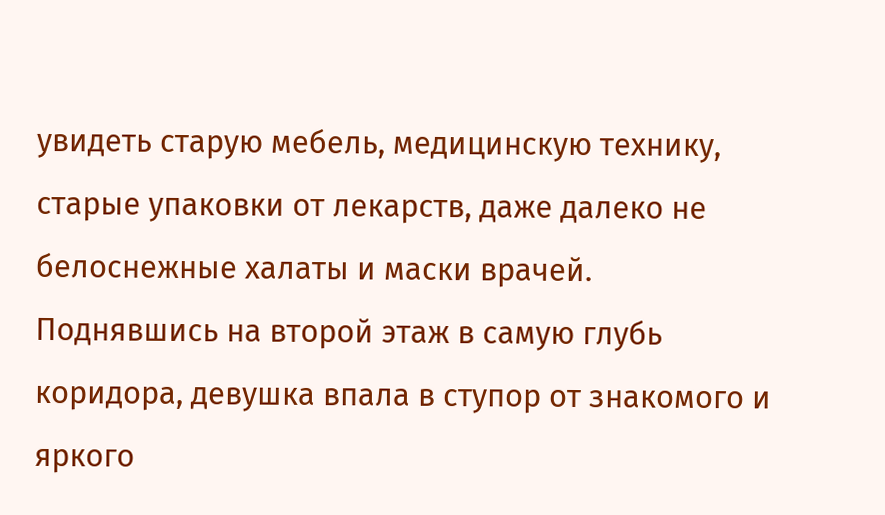увидеть старую мебель, медицинскую технику, старые упаковки от лекарств, даже далеко не белоснежные халаты и маски врачей. Поднявшись на второй этаж в самую глубь коридора, девушка впала в ступор от знакомого и яркого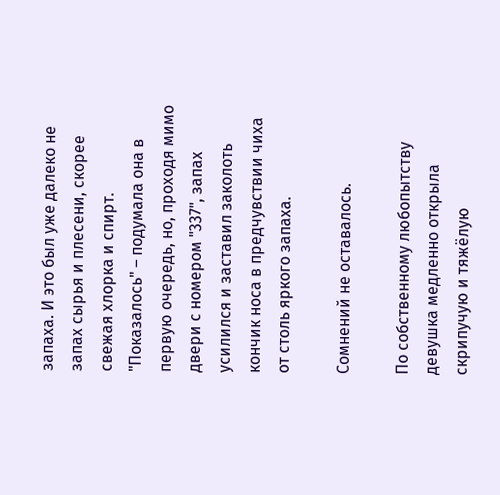запаха. И это был уже далеко не запах сырья и плесени, скорее свежая хлорка и спирт. "Показалось" – подумала она в первую очередь, но, проходя мимо двери с номером "337", запах усилился и заставил заколоть кончик носа в предчувствии чиха от столь яркого запаха.

Сомнений не оставалось.

По собственному любопытству девушка медленно открыла скрипучую и тяжёлую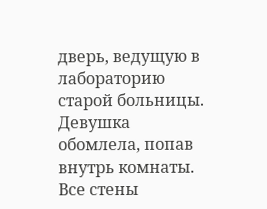дверь, ведущую в лабораторию старой больницы. Девушка обомлела, попав внутрь комнаты. Все стены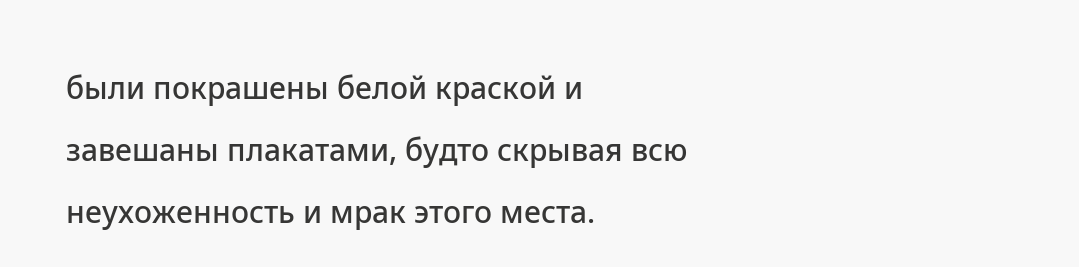были покрашены белой краской и завешаны плакатами, будто скрывая всю неухоженность и мрак этого места.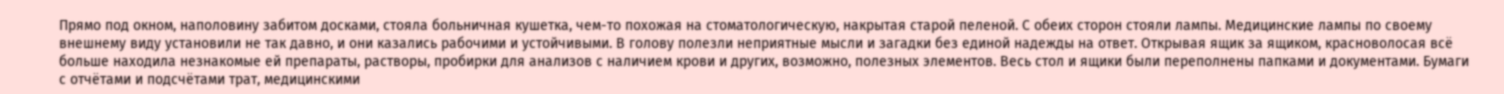Прямо под окном, наполовину забитом досками, стояла больничная кушетка, чем-то похожая на стоматологическую, накрытая старой пеленой. С обеих сторон стояли лампы. Медицинские лампы по своему внешнему виду установили не так давно, и они казались рабочими и устойчивыми. В голову полезли неприятные мысли и загадки без единой надежды на ответ. Открывая ящик за ящиком, красноволосая всё больше находила незнакомые ей препараты, растворы, пробирки для анализов с наличием крови и других, возможно, полезных элементов. Весь стол и ящики были переполнены папками и документами. Бумаги с отчётами и подсчётами трат, медицинскими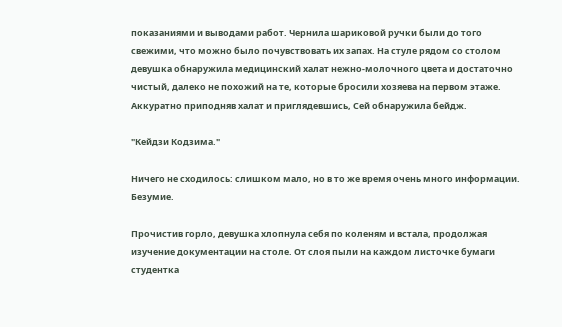показаниями и выводами работ. Чернила шариковой ручки были до того свежими, что можно было почувствовать их запах. На стуле рядом со столом девушка обнаружила медицинский халат нежно-молочного цвета и достаточно чистый, далеко не похожий на те, которые бросили хозяева на первом этаже. Аккуратно приподняв халат и приглядевшись, Сей обнаружила бейдж.

"Кейдзи Кодзима."

Ничего не сходилось: слишком мало, но в то же время очень много информации. Безумие.

Прочистив горло, девушка хлопнула себя по коленям и встала, продолжая изучение документации на столе. От слоя пыли на каждом листочке бумаги студентка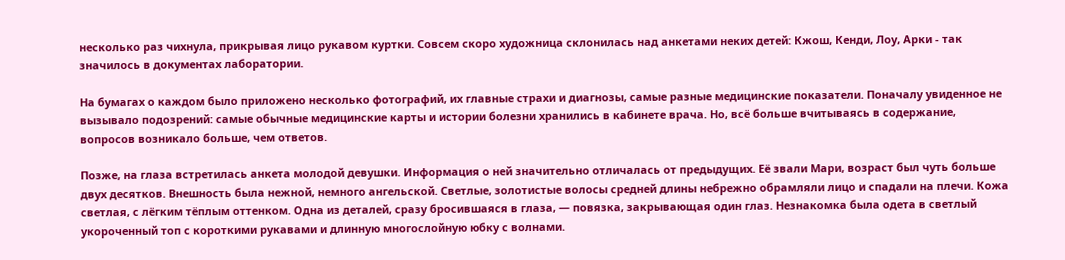несколько раз чихнула, прикрывая лицо рукавом куртки. Совсем скоро художница склонилась над анкетами неких детей: Кжош, Кенди, Лоу, Арки - так значилось в документах лаборатории.

На бумагах о каждом было приложено несколько фотографий, их главные страхи и диагнозы, самые разные медицинские показатели. Поначалу увиденное не вызывало подозрений: самые обычные медицинские карты и истории болезни хранились в кабинете врача. Но, всё больше вчитываясь в содержание, вопросов возникало больше, чем ответов.

Позже, на глаза встретилась анкета молодой девушки. Информация о ней значительно отличалась от предыдущих. Её звали Мари, возраст был чуть больше двух десятков. Внешность была нежной, немного ангельской. Светлые, золотистые волосы средней длины небрежно обрамляли лицо и спадали на плечи. Кожа светлая, с лёгким тёплым оттенком. Одна из деталей, сразу бросившаяся в глаза, — повязка, закрывающая один глаз. Незнакомка была одета в светлый укороченный топ с короткими рукавами и длинную многослойную юбку с волнами.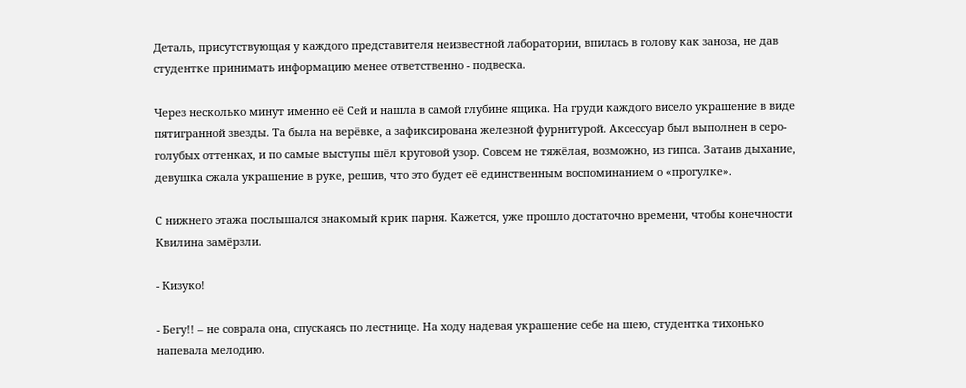Деталь, присутствующая у каждого представителя неизвестной лаборатории, впилась в голову как заноза, не дав студентке принимать информацию менее ответственно - подвеска.

Через несколько минут именно её Сей и нашла в самой глубине ящика. На груди каждого висело украшение в виде пятигранной звезды. Та была на верёвке, а зафиксирована железной фурнитурой. Аксессуар был выполнен в серо-голубых оттенках, и по самые выступы шёл круговой узор. Совсем не тяжёлая, возможно, из гипса. Затаив дыхание, девушка сжала украшение в руке, решив, что это будет её единственным воспоминанием о «прогулке».

С нижнего этажа послышался знакомый крик парня. Кажется, уже прошло достаточно времени, чтобы конечности Квилина замёрзли.

- Кизуко!

- Бегу!! – не соврала она, спускаясь по лестнице. На ходу надевая украшение себе на шею, студентка тихонько напевала мелодию.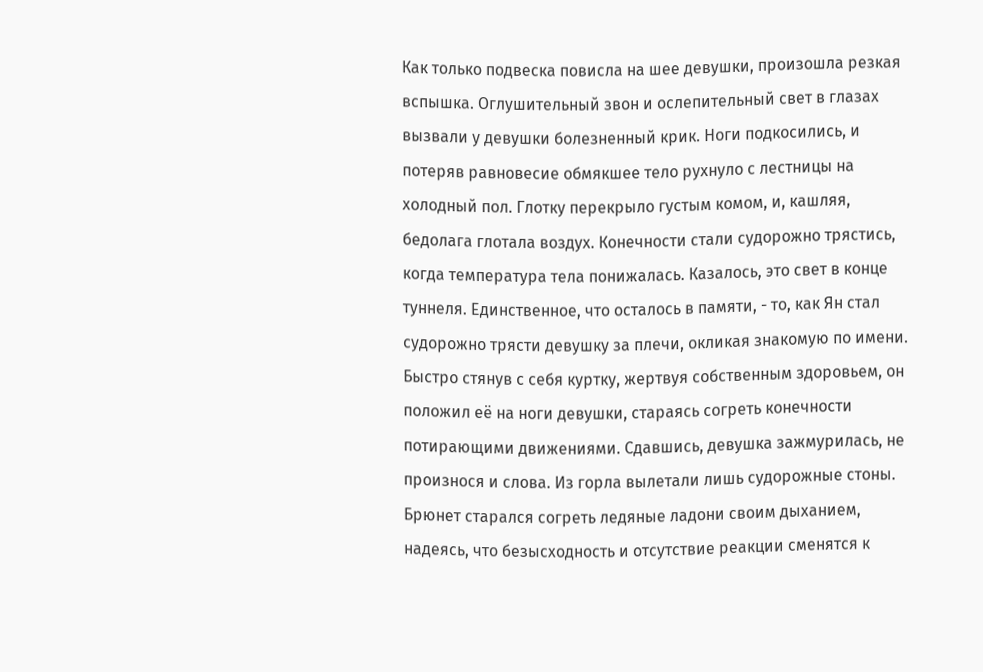Как только подвеска повисла на шее девушки, произошла резкая вспышка. Оглушительный звон и ослепительный свет в глазах вызвали у девушки болезненный крик. Ноги подкосились, и потеряв равновесие обмякшее тело рухнуло с лестницы на холодный пол. Глотку перекрыло густым комом, и, кашляя, бедолага глотала воздух. Конечности стали судорожно трястись, когда температура тела понижалась. Казалось, это свет в конце туннеля. Единственное, что осталось в памяти, - то, как Ян стал судорожно трясти девушку за плечи, окликая знакомую по имени. Быстро стянув с себя куртку, жертвуя собственным здоровьем, он положил её на ноги девушки, стараясь согреть конечности потирающими движениями. Сдавшись, девушка зажмурилась, не произнося и слова. Из горла вылетали лишь судорожные стоны. Брюнет старался согреть ледяные ладони своим дыханием, надеясь, что безысходность и отсутствие реакции сменятся к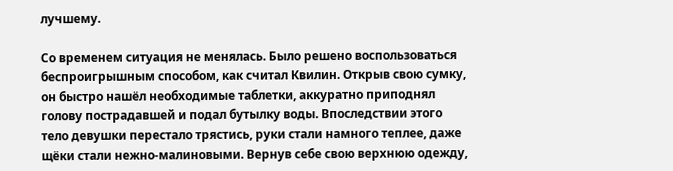лучшему.

Со временем ситуация не менялась. Было решено воспользоваться беспроигрышным способом, как считал Квилин. Открыв свою сумку, он быстро нашёл необходимые таблетки, аккуратно приподнял голову пострадавшей и подал бутылку воды. Впоследствии этого тело девушки перестало трястись, руки стали намного теплее, даже щёки стали нежно-малиновыми. Вернув себе свою верхнюю одежду,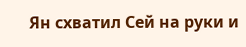Ян схватил Сей на руки и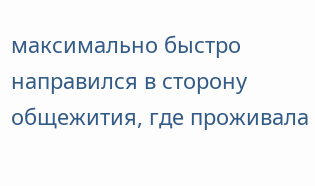максимально быстро направился в сторону общежития, где проживала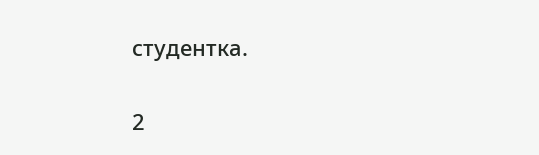студентка.

2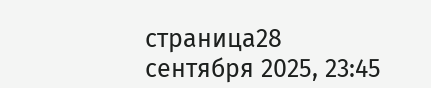страница28 сентября 2025, 23:45